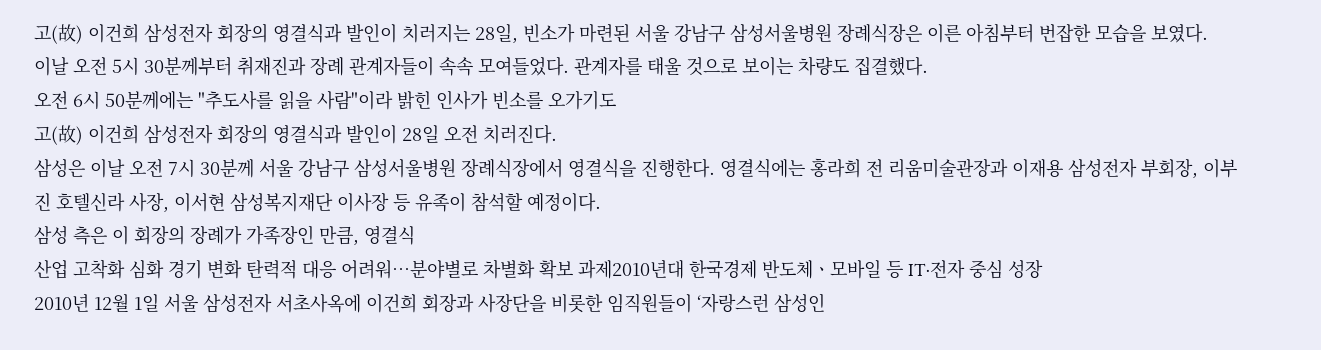고(故) 이건희 삼성전자 회장의 영결식과 발인이 치러지는 28일, 빈소가 마련된 서울 강남구 삼성서울병원 장례식장은 이른 아침부터 번잡한 모습을 보였다.
이날 오전 5시 30분께부터 취재진과 장례 관계자들이 속속 모여들었다. 관계자를 태울 것으로 보이는 차량도 집결했다.
오전 6시 50분께에는 "추도사를 읽을 사람"이라 밝힌 인사가 빈소를 오가기도
고(故) 이건희 삼성전자 회장의 영결식과 발인이 28일 오전 치러진다.
삼성은 이날 오전 7시 30분께 서울 강남구 삼성서울병원 장례식장에서 영결식을 진행한다. 영결식에는 홍라희 전 리움미술관장과 이재용 삼성전자 부회장, 이부진 호텔신라 사장, 이서현 삼성복지재단 이사장 등 유족이 참석할 예정이다.
삼성 측은 이 회장의 장례가 가족장인 만큼, 영결식
산업 고착화 심화 경기 변화 탄력적 대응 어려워…분야별로 차별화 확보 과제2010년대 한국경제 반도체ㆍ모바일 등 IT·전자 중심 성장
2010년 12월 1일 서울 삼성전자 서초사옥에 이건희 회장과 사장단을 비롯한 임직원들이 ‘자랑스런 삼성인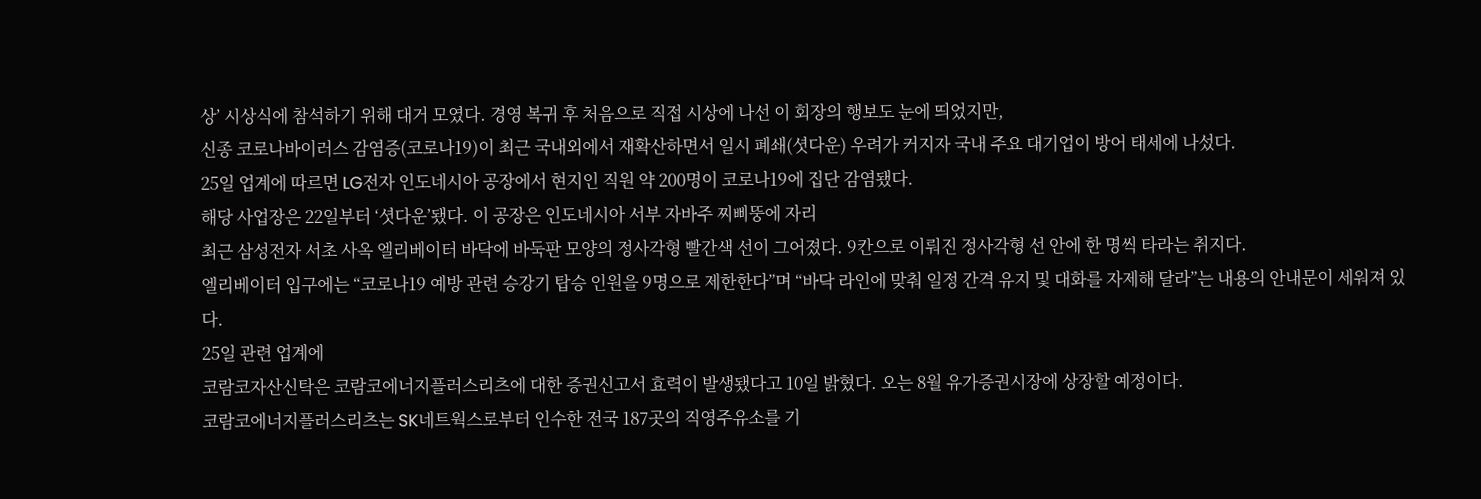상’ 시상식에 참석하기 위해 대거 모였다. 경영 복귀 후 처음으로 직접 시상에 나선 이 회장의 행보도 눈에 띄었지만,
신종 코로나바이러스 감염증(코로나19)이 최근 국내외에서 재확산하면서 일시 폐쇄(셧다운) 우려가 커지자 국내 주요 대기업이 방어 태세에 나섰다.
25일 업계에 따르면 LG전자 인도네시아 공장에서 현지인 직원 약 200명이 코로나19에 집단 감염됐다.
해당 사업장은 22일부터 ‘셧다운’됐다. 이 공장은 인도네시아 서부 자바주 찌삐뚱에 자리
최근 삼성전자 서초 사옥 엘리베이터 바닥에 바둑판 모양의 정사각형 빨간색 선이 그어졌다. 9칸으로 이뤄진 정사각형 선 안에 한 명씩 타라는 취지다.
엘리베이터 입구에는 “코로나19 예방 관련 승강기 탑승 인원을 9명으로 제한한다”며 “바닥 라인에 맞춰 일정 간격 유지 및 대화를 자제해 달라”는 내용의 안내문이 세워져 있다.
25일 관련 업계에
코람코자산신탁은 코람코에너지플러스리츠에 대한 증권신고서 효력이 발생됐다고 10일 밝혔다. 오는 8월 유가증권시장에 상장할 예정이다.
코람코에너지플러스리츠는 SK네트웍스로부터 인수한 전국 187곳의 직영주유소를 기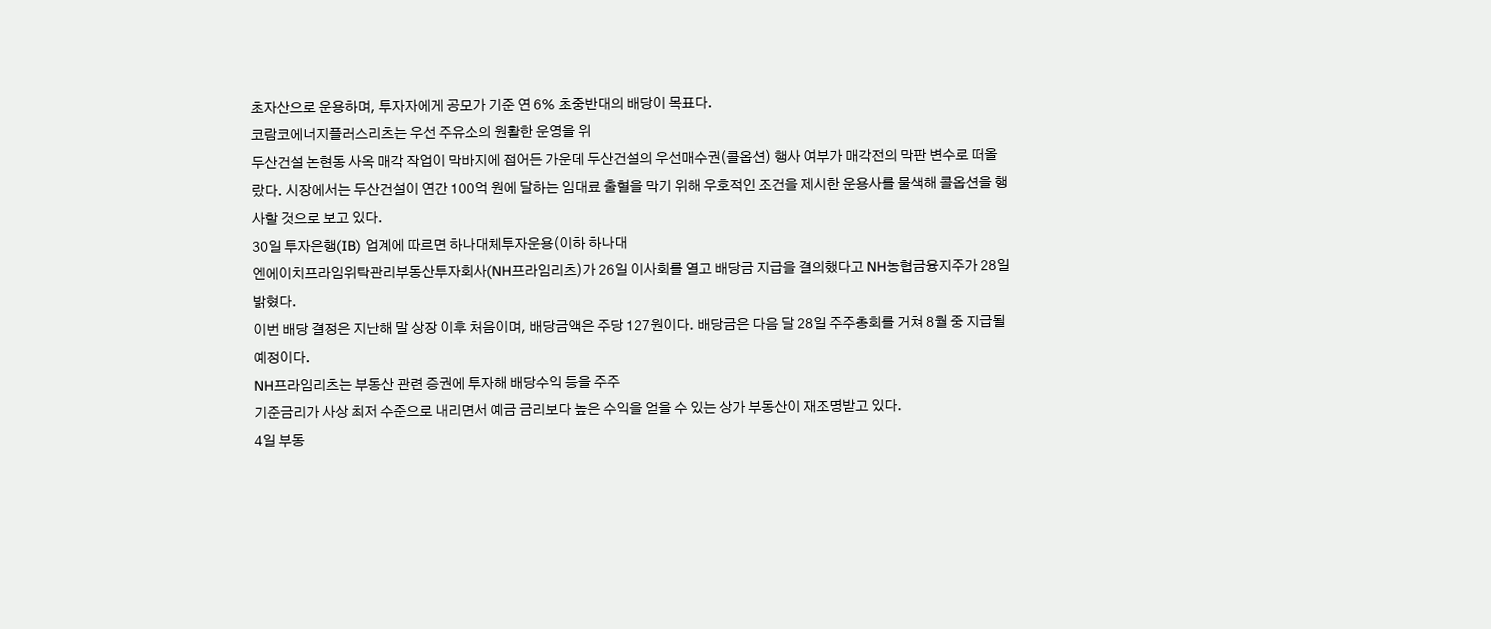초자산으로 운용하며, 투자자에게 공모가 기준 연 6% 초중반대의 배당이 목표다.
코람코에너지플러스리츠는 우선 주유소의 원활한 운영을 위
두산건설 논현동 사옥 매각 작업이 막바지에 접어든 가운데 두산건설의 우선매수권(콜옵션) 행사 여부가 매각전의 막판 변수로 떠올랐다. 시장에서는 두산건설이 연간 100억 원에 달하는 임대료 출혈을 막기 위해 우호적인 조건을 제시한 운용사를 물색해 콜옵션을 행사할 것으로 보고 있다.
30일 투자은행(IB) 업계에 따르면 하나대체투자운용(이하 하나대
엔에이치프라임위탁관리부동산투자회사(NH프라임리츠)가 26일 이사회를 열고 배당금 지급을 결의했다고 NH농협금융지주가 28일 밝혔다.
이번 배당 결정은 지난해 말 상장 이후 처음이며, 배당금액은 주당 127원이다. 배당금은 다음 달 28일 주주총회를 거쳐 8월 중 지급될 예정이다.
NH프라임리츠는 부동산 관련 증권에 투자해 배당수익 등을 주주
기준금리가 사상 최저 수준으로 내리면서 예금 금리보다 높은 수익을 얻을 수 있는 상가 부동산이 재조명받고 있다.
4일 부동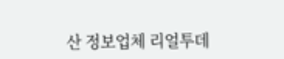산 정보업체 리얼투데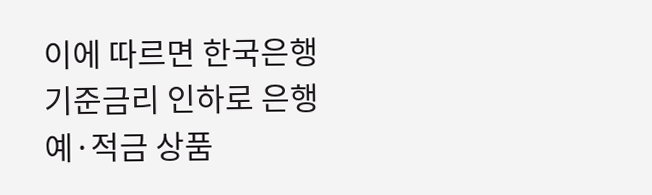이에 따르면 한국은행 기준금리 인하로 은행 예·적금 상품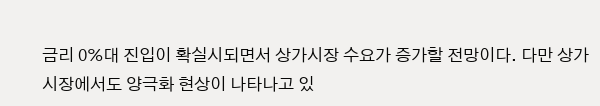금리 0%대 진입이 확실시되면서 상가시장 수요가 증가할 전망이다. 다만 상가시장에서도 양극화 현상이 나타나고 있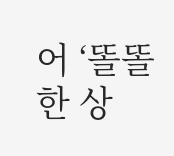어 ‘똘똘한 상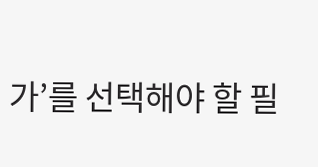가’를 선택해야 할 필